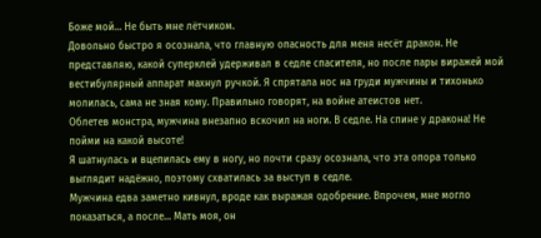Боже мой… Не быть мне лётчиком.
Довольно быстро я осознала, что главную опасность для меня несёт дракон. Не представляю, какой суперклей удерживал в седле спасителя, но после пары виражей мой вестибулярный аппарат махнул ручкой. Я спрятала нос на груди мужчины и тихонько молилась, сама не зная кому. Правильно говорят, на войне атеистов нет.
Облетев монстра, мужчина внезапно вскочил на ноги. В седле. На спине у дракона! Не пойми на какой высоте!
Я шатнулась и вцепилась ему в ногу, но почти сразу осознала, что эта опора только выглядит надёжно, поэтому схватилась за выступ в седле.
Мужчина едва заметно кивнул, вроде как выражая одобрение. Впрочем, мне могло показаться, а после… Мать моя, он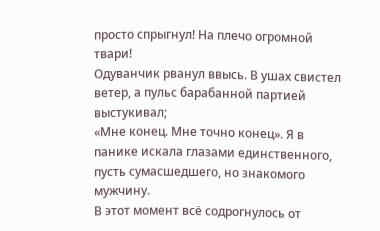просто спрыгнул! На плечо огромной твари!
Одуванчик рванул ввысь. В ушах свистел ветер, а пульс барабанной партией выстукивал;
«Мне конец. Мне точно конец». Я в панике искала глазами единственного, пусть сумасшедшего, но знакомого мужчину.
В этот момент всё содрогнулось от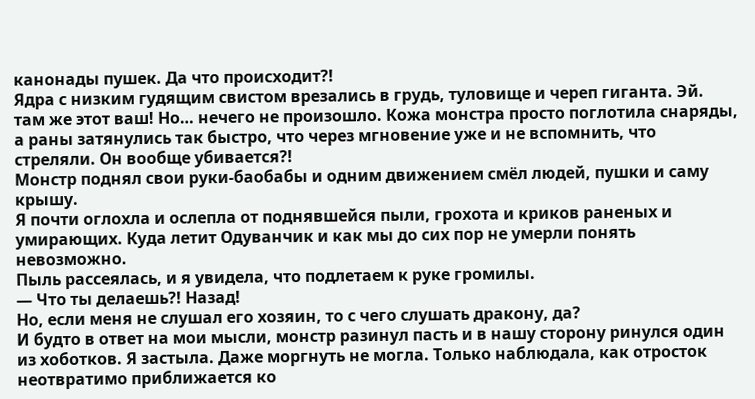канонады пушек. Да что происходит?!
Ядра с низким гудящим свистом врезались в грудь, туловище и череп гиганта. Эй. там же этот ваш! Но… нечего не произошло. Кожа монстра просто поглотила снаряды, а раны затянулись так быстро, что через мгновение уже и не вспомнить, что стреляли. Он вообще убивается?!
Монстр поднял свои руки-баобабы и одним движением смёл людей, пушки и саму крышу.
Я почти оглохла и ослепла от поднявшейся пыли, грохота и криков раненых и умирающих. Куда летит Одуванчик и как мы до сих пор не умерли понять невозможно.
Пыль рассеялась, и я увидела, что подлетаем к руке громилы.
— Что ты делаешь?! Назад!
Но, если меня не слушал его хозяин, то с чего слушать дракону, да?
И будто в ответ на мои мысли, монстр разинул пасть и в нашу сторону ринулся один из хоботков. Я застыла. Даже моргнуть не могла. Только наблюдала, как отросток неотвратимо приближается ко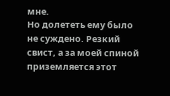мне.
Но долететь ему было не суждено. Резкий свист, а за моей спиной приземляется этот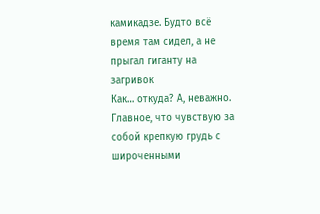камикадзе. Будто всё время там сидел, а не прыгал гиганту на загривок
Как… откуда? А, неважно. Главное, что чувствую за собой крепкую грудь с широченными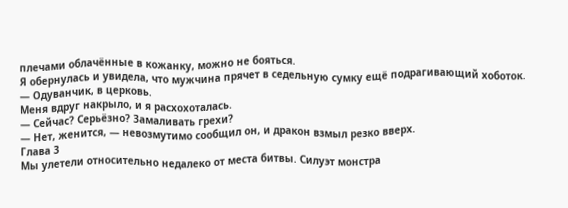плечами облачённые в кожанку, можно не бояться.
Я обернулась и увидела, что мужчина прячет в седельную сумку ещё подрагивающий хоботок.
— Одуванчик, в церковь.
Меня вдруг накрыло, и я расхохоталась.
— Сейчас? Серьёзно? Замаливать грехи?
— Нет, женится, — невозмутимо сообщил он, и дракон взмыл резко вверх.
Глава 3
Мы улетели относительно недалеко от места битвы. Силуэт монстра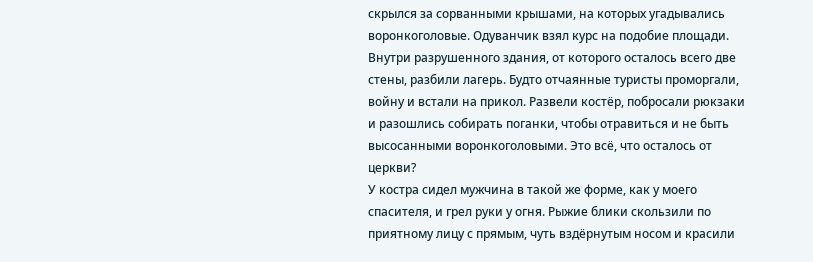скрылся за сорванными крышами, на которых угадывались воронкоголовые. Одуванчик взял курс на подобие площади.
Внутри разрушенного здания, от которого осталось всего две стены, разбили лагерь. Будто отчаянные туристы проморгали, войну и встали на прикол. Развели костёр, побросали рюкзаки и разошлись собирать поганки, чтобы отравиться и не быть высосанными воронкоголовыми. Это всё, что осталось от церкви?
У костра сидел мужчина в такой же форме, как у моего спасителя, и грел руки у огня. Рыжие блики скользили по приятному лицу с прямым, чуть вздёрнутым носом и красили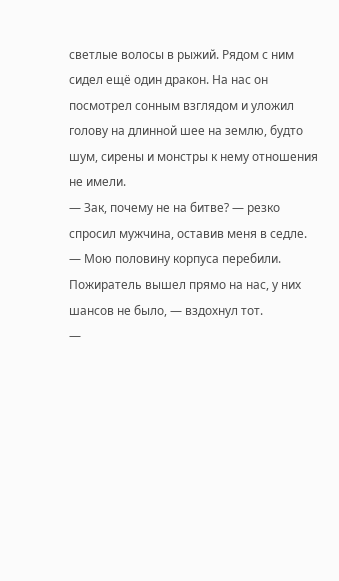светлые волосы в рыжий. Рядом с ним сидел ещё один дракон. На нас он посмотрел сонным взглядом и уложил голову на длинной шее на землю, будто шум, сирены и монстры к нему отношения не имели.
— Зак, почему не на битве? — резко спросил мужчина, оставив меня в седле.
— Мою половину корпуса перебили. Пожиратель вышел прямо на нас, у них шансов не было, — вздохнул тот.
—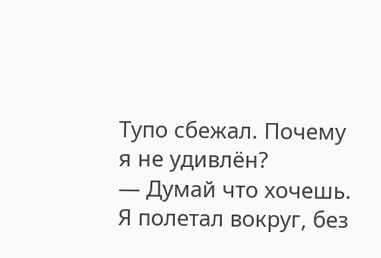Тупо сбежал. Почему я не удивлён?
— Думай что хочешь. Я полетал вокруг, без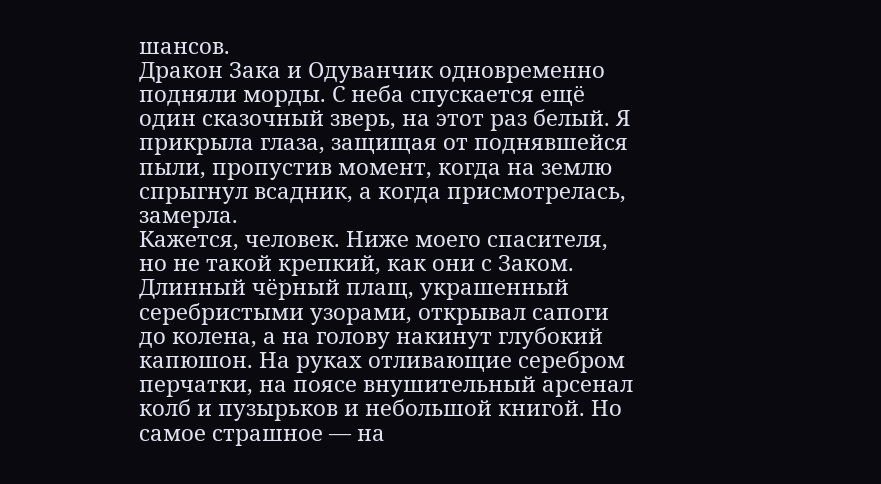шансов.
Дракон Зака и Одуванчик одновременно подняли морды. С неба спускается ещё один сказочный зверь, на этот раз белый. Я прикрыла глаза, защищая от поднявшейся пыли, пропустив момент, когда на землю спрыгнул всадник, а когда присмотрелась, замерла.
Кажется, человек. Ниже моего спасителя, но не такой крепкий, как они с Заком. Длинный чёрный плащ, украшенный серебристыми узорами, открывал сапоги до колена, а на голову накинут глубокий капюшон. На руках отливающие серебром перчатки, на поясе внушительный арсенал колб и пузырьков и небольшой книгой. Но самое страшное — на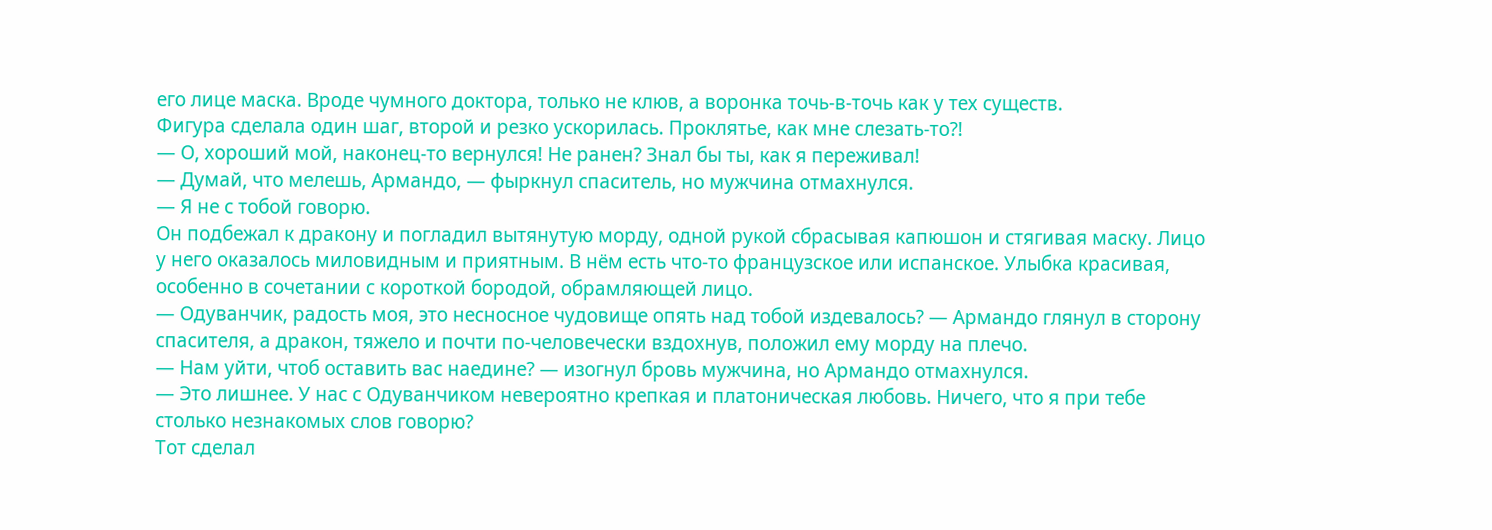его лице маска. Вроде чумного доктора, только не клюв, а воронка точь-в-точь как у тех существ.
Фигура сделала один шаг, второй и резко ускорилась. Проклятье, как мне слезать-то?!
— О, хороший мой, наконец-то вернулся! Не ранен? Знал бы ты, как я переживал!
— Думай, что мелешь, Армандо, — фыркнул спаситель, но мужчина отмахнулся.
— Я не с тобой говорю.
Он подбежал к дракону и погладил вытянутую морду, одной рукой сбрасывая капюшон и стягивая маску. Лицо у него оказалось миловидным и приятным. В нём есть что-то французское или испанское. Улыбка красивая, особенно в сочетании с короткой бородой, обрамляющей лицо.
— Одуванчик, радость моя, это несносное чудовище опять над тобой издевалось? — Армандо глянул в сторону спасителя, а дракон, тяжело и почти по-человечески вздохнув, положил ему морду на плечо.
— Нам уйти, чтоб оставить вас наедине? — изогнул бровь мужчина, но Армандо отмахнулся.
— Это лишнее. У нас с Одуванчиком невероятно крепкая и платоническая любовь. Ничего, что я при тебе столько незнакомых слов говорю?
Тот сделал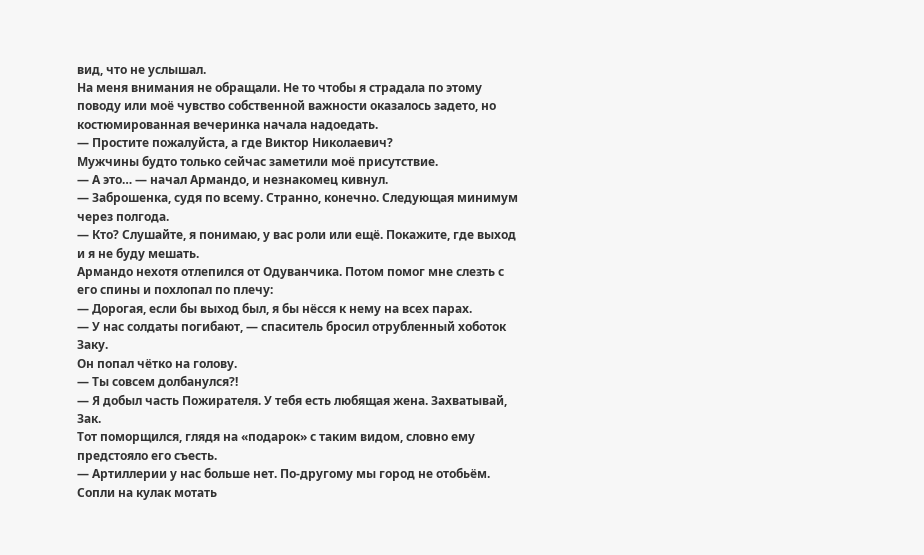вид, что не услышал.
На меня внимания не обращали. Не то чтобы я страдала по этому поводу или моё чувство собственной важности оказалось задето, но костюмированная вечеринка начала надоедать.
— Простите пожалуйста, а где Виктор Николаевич?
Мужчины будто только сейчас заметили моё присутствие.
— А это… — начал Армандо, и незнакомец кивнул.
— Заброшенка, судя по всему. Странно, конечно. Следующая минимум через полгода.
— Кто? Слушайте, я понимаю, у вас роли или ещё. Покажите, где выход и я не буду мешать.
Армандо нехотя отлепился от Одуванчика. Потом помог мне слезть с его спины и похлопал по плечу:
— Дорогая, если бы выход был, я бы нёсся к нему на всех парах.
— У нас солдаты погибают, — спаситель бросил отрубленный хоботок Заку.
Он попал чётко на голову.
— Ты совсем долбанулся?!
— Я добыл часть Пожирателя. У тебя есть любящая жена. Захватывай, Зак.
Тот поморщился, глядя на «подарок» с таким видом, словно ему предстояло его съесть.
— Артиллерии у нас больше нет. По-другому мы город не отобьём. Сопли на кулак мотать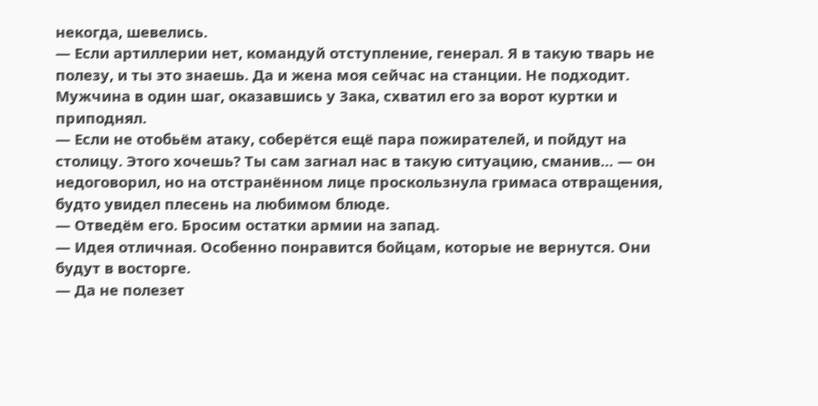некогда, шевелись.
— Если артиллерии нет, командуй отступление, генерал. Я в такую тварь не полезу, и ты это знаешь. Да и жена моя сейчас на станции. Не подходит.
Мужчина в один шаг, оказавшись у Зака, схватил его за ворот куртки и приподнял.
— Если не отобьём атаку, соберётся ещё пара пожирателей, и пойдут на столицу. Этого хочешь? Ты сам загнал нас в такую ситуацию, сманив… — он недоговорил, но на отстранённом лице проскользнула гримаса отвращения, будто увидел плесень на любимом блюде.
— Отведём его. Бросим остатки армии на запад.
— Идея отличная. Особенно понравится бойцам, которые не вернутся. Они будут в восторге.
— Да не полезет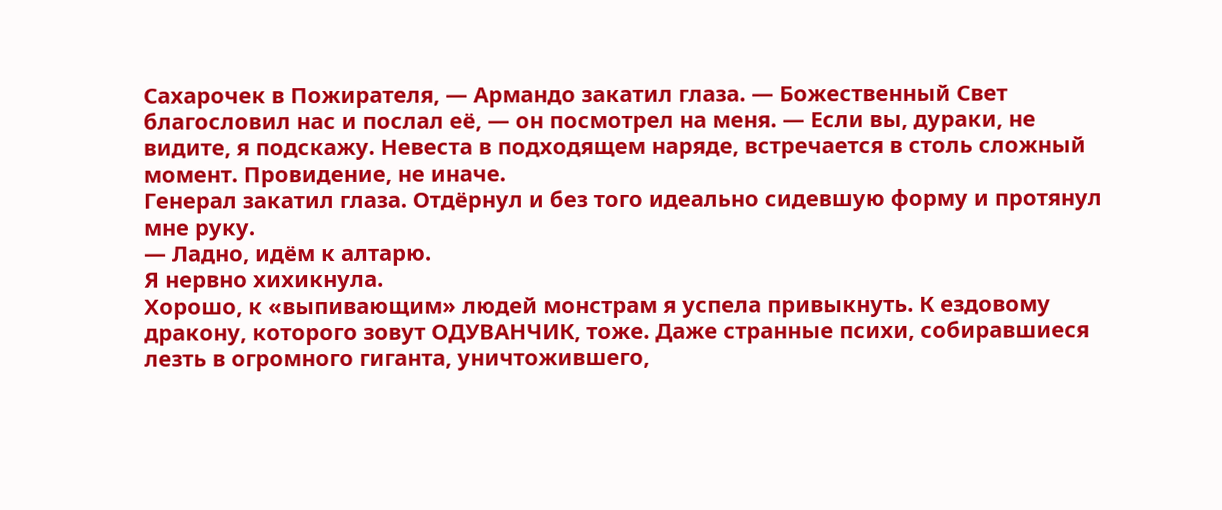Сахарочек в Пожирателя, — Армандо закатил глаза. — Божественный Свет благословил нас и послал её, — он посмотрел на меня. — Если вы, дураки, не видите, я подскажу. Невеста в подходящем наряде, встречается в столь сложный момент. Провидение, не иначе.
Генерал закатил глаза. Отдёрнул и без того идеально сидевшую форму и протянул мне руку.
— Ладно, идём к алтарю.
Я нервно хихикнула.
Хорошо, к «выпивающим» людей монстрам я успела привыкнуть. К ездовому дракону, которого зовут ОДУВАНЧИК, тоже. Даже странные психи, собиравшиеся лезть в огромного гиганта, уничтожившего,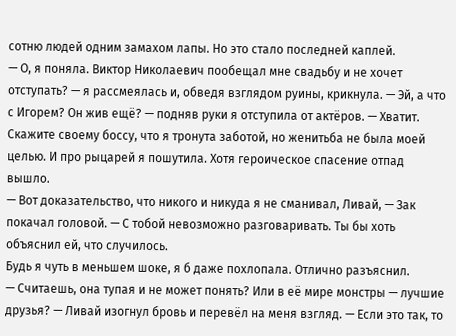сотню людей одним замахом лапы. Но это стало последней каплей.
— О, я поняла. Виктор Николаевич пообещал мне свадьбу и не хочет отступать? — я рассмеялась и, обведя взглядом руины, крикнула. — Эй, а что с Игорем? Он жив ещё? — подняв руки я отступила от актёров. — Хватит. Скажите своему боссу, что я тронута заботой, но женитьба не была моей целью. И про рыцарей я пошутила. Хотя героическое спасение отпад вышло.
— Вот доказательство, что никого и никуда я не сманивал, Ливай, — Зак покачал головой. — С тобой невозможно разговаривать. Ты бы хоть объяснил ей, что случилось.
Будь я чуть в меньшем шоке, я б даже похлопала. Отлично разъяснил.
— Считаешь, она тупая и не может понять? Или в её мире монстры — лучшие друзья? — Ливай изогнул бровь и перевёл на меня взгляд. — Если это так, то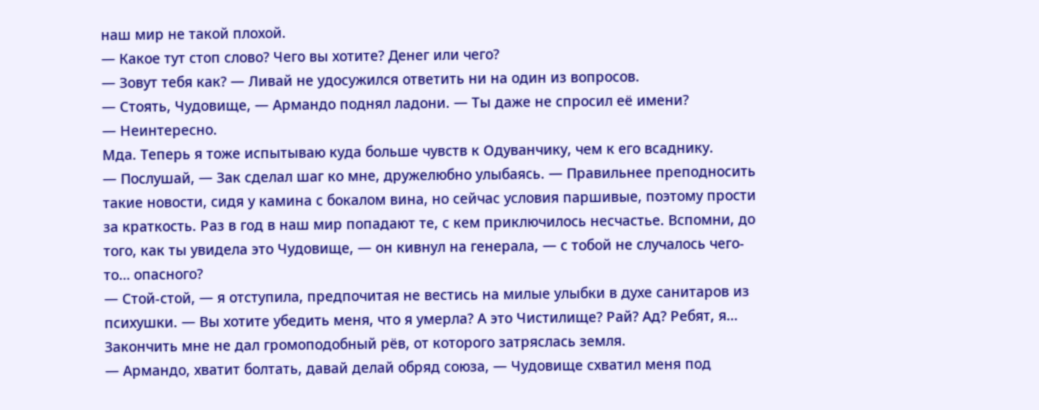наш мир не такой плохой.
— Какое тут стоп слово? Чего вы хотите? Денег или чего?
— Зовут тебя как? — Ливай не удосужился ответить ни на один из вопросов.
— Стоять, Чудовище, — Армандо поднял ладони. — Ты даже не спросил её имени?
— Неинтересно.
Мда. Теперь я тоже испытываю куда больше чувств к Одуванчику, чем к его всаднику.
— Послушай, — Зак сделал шаг ко мне, дружелюбно улыбаясь. — Правильнее преподносить такие новости, сидя у камина с бокалом вина, но сейчас условия паршивые, поэтому прости за краткость. Раз в год в наш мир попадают те, с кем приключилось несчастье. Вспомни, до того, как ты увидела это Чудовище, — он кивнул на генерала, — с тобой не случалось чего-то… опасного?
— Стой-стой, — я отступила, предпочитая не вестись на милые улыбки в духе санитаров из психушки. — Вы хотите убедить меня, что я умерла? А это Чистилище? Рай? Ад? Ребят, я…
Закончить мне не дал громоподобный рёв, от которого затряслась земля.
— Армандо, хватит болтать, давай делай обряд союза, — Чудовище схватил меня под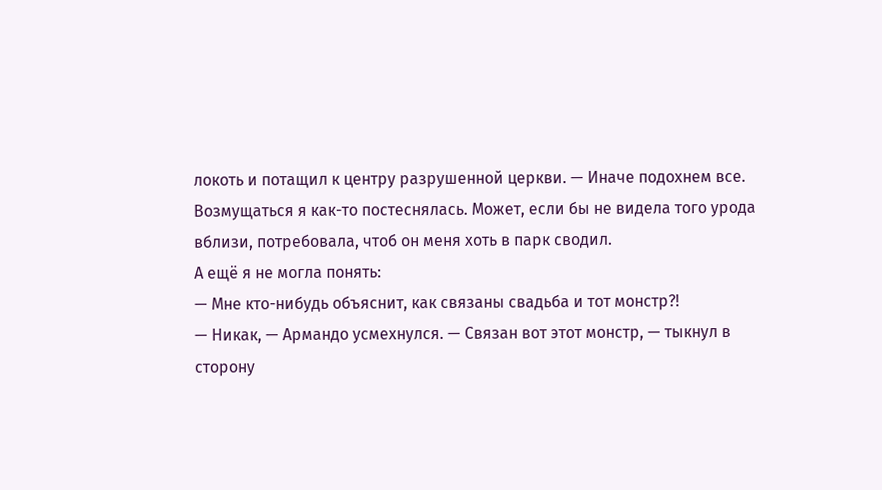локоть и потащил к центру разрушенной церкви. — Иначе подохнем все.
Возмущаться я как-то постеснялась. Может, если бы не видела того урода вблизи, потребовала, чтоб он меня хоть в парк сводил.
А ещё я не могла понять:
— Мне кто-нибудь объяснит, как связаны свадьба и тот монстр?!
— Никак, — Армандо усмехнулся. — Связан вот этот монстр, — тыкнул в сторону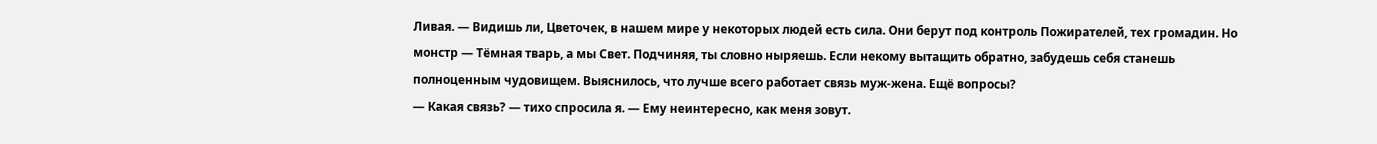Ливая. — Видишь ли, Цветочек, в нашем мире у некоторых людей есть сила. Они берут под контроль Пожирателей, тех громадин. Но монстр — Тёмная тварь, а мы Свет. Подчиняя, ты словно ныряешь. Если некому вытащить обратно, забудешь себя станешь полноценным чудовищем. Выяснилось, что лучше всего работает связь муж-жена. Ещё вопросы?
— Какая связь? — тихо спросила я. — Ему неинтересно, как меня зовут.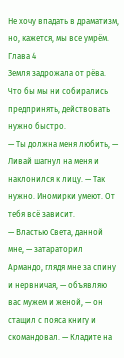Не хочу впадать в драматизм, но, кажется, мы все умрём.
Глава 4
Земля задрожала от рёва. Что бы мы ни собирались предпринять, действовать нужно быстро.
— Ты должна меня любить, — Ливай шагнул на меня и наклонился к лицу. — Так нужно. Иномирки умеют. От тебя всё зависит.
— Властью Света, данной мне, — затараторил Армандо, глядя мне за спину и нервничая, — объявляю вас мужем и женой, — он стащил с пояса книгу и скомандовал. — Кладите на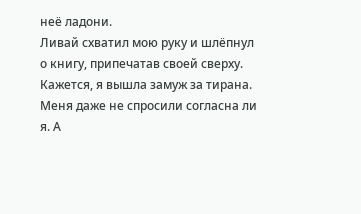неё ладони.
Ливай схватил мою руку и шлёпнул о книгу, припечатав своей сверху. Кажется, я вышла замуж за тирана. Меня даже не спросили согласна ли я. А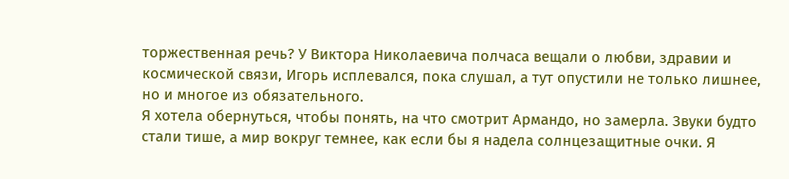торжественная речь? У Виктора Николаевича полчаса вещали о любви, здравии и космической связи, Игорь исплевался, пока слушал, а тут опустили не только лишнее, но и многое из обязательного.
Я хотела обернуться, чтобы понять, на что смотрит Армандо, но замерла. Звуки будто стали тише, а мир вокруг темнее, как если бы я надела солнцезащитные очки. Я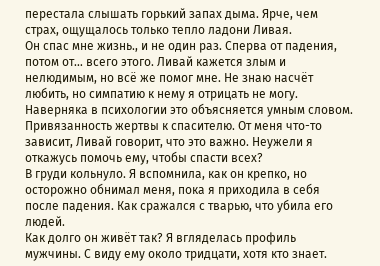перестала слышать горький запах дыма. Ярче, чем страх, ощущалось только тепло ладони Ливая.
Он спас мне жизнь., и не один раз. Сперва от падения, потом от… всего этого. Ливай кажется злым и нелюдимым, но всё же помог мне. Не знаю насчёт любить, но симпатию к нему я отрицать не могу. Наверняка в психологии это объясняется умным словом. Привязанность жертвы к спасителю. От меня что-то зависит, Ливай говорит, что это важно. Неужели я откажусь помочь ему, чтобы спасти всех?
В груди кольнуло. Я вспомнила, как он крепко, но осторожно обнимал меня, пока я приходила в себя после падения. Как сражался с тварью, что убила его людей.
Как долго он живёт так? Я вгляделась профиль мужчины. С виду ему около тридцати, хотя кто знает.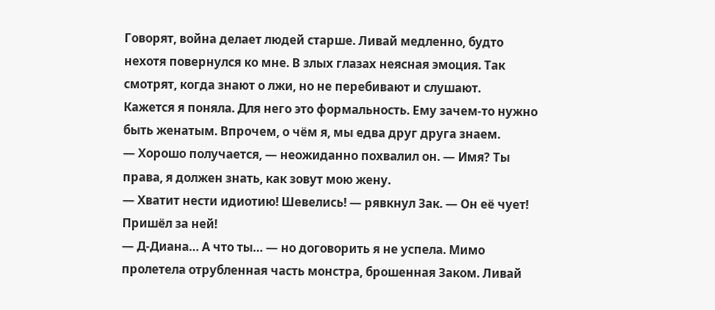Говорят, война делает людей старше. Ливай медленно, будто нехотя повернулся ко мне. В злых глазах неясная эмоция. Так смотрят, когда знают о лжи, но не перебивают и слушают.
Кажется я поняла. Для него это формальность. Ему зачем-то нужно быть женатым. Впрочем, о чём я, мы едва друг друга знаем.
— Хорошо получается, — неожиданно похвалил он. — Имя? Ты права, я должен знать, как зовут мою жену.
— Хватит нести идиотию! Шевелись! — рявкнул Зак. — Он её чует! Пришёл за ней!
— Д-Диана… А что ты… — но договорить я не успела. Мимо пролетела отрубленная часть монстра, брошенная Заком. Ливай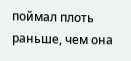поймал плоть раньше, чем она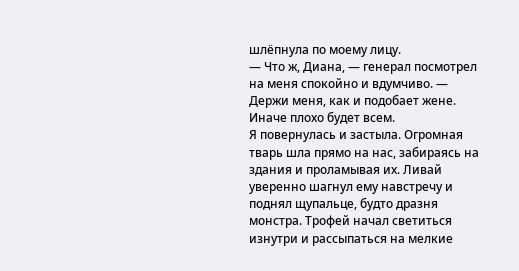шлёпнула по моему лицу.
— Что ж, Диана, — генерал посмотрел на меня спокойно и вдумчиво. — Держи меня, как и подобает жене. Иначе плохо будет всем.
Я повернулась и застыла. Огромная тварь шла прямо на нас, забираясь на здания и проламывая их. Ливай уверенно шагнул ему навстречу и поднял щупальце, будто дразня монстра. Трофей начал светиться изнутри и рассыпаться на мелкие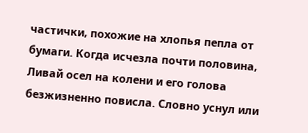частички, похожие на хлопья пепла от бумаги. Когда исчезла почти половина, Ливай осел на колени и его голова безжизненно повисла. Словно уснул или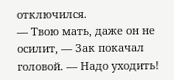отключился.
— Твою мать, даже он не осилит, — Зак покачал головой. — Надо уходить!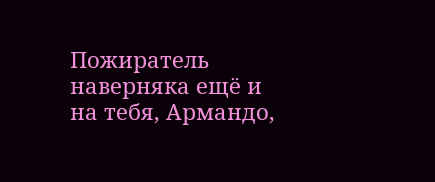Пожиратель наверняка ещё и на тебя, Армандо,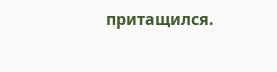притащился.